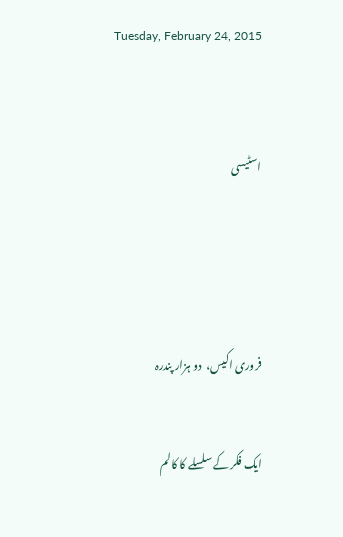Tuesday, February 24, 2015



اسٹیسی





فروری اکیس،  دو ہزار پندرہ


ایک فکر کے سلسلے کا کالم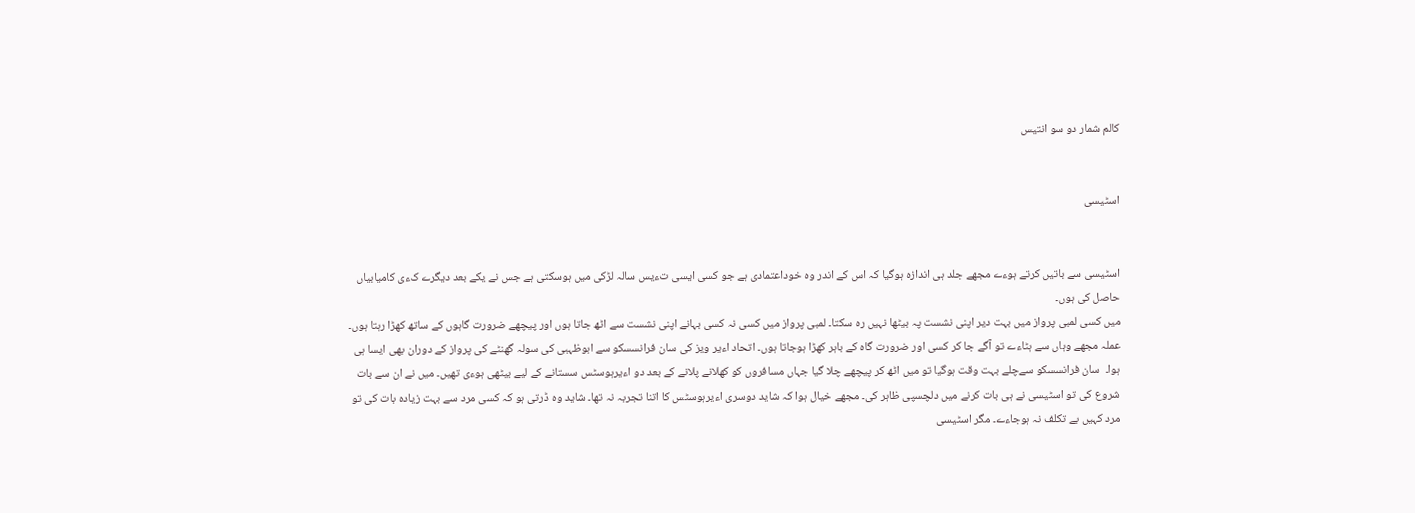کالم شمار دو سو انتیس


اسٹیسی


اسٹیسی سے باتیں کرتے ہوءے مجھے جلد ہی اندازہ ہوگیا کہ اس کے اندر وہ خوداعتمادی ہے جو کسی ایسی تءیس سالہ لڑکی میں ہوسکتی ہے جس نے یکے بعد دیگرے کءی کامیابیاں حاصل کی ہوں۔
میں کسی لمبی پرواز میں بہت دیر اپنی نشست پہ بیٹھا نہیں رہ سکتا۔ لمبی پرواز میں کسی نہ کسی بہانے اپنی نشست سے اٹھ جاتا ہوں اور پیچھے ضرورت گاہوں کے ساتھ کھڑا رہتا ہوں۔ عملہ مجھے وہاں سے ہٹاءے تو آگے جا کر کسی اور ضرورت گاہ کے باہر کھڑا ہوجاتا ہوں۔ اتحاد اءیر ویز کی سان فرانسسکو سے ابوظہبی کی سولہ گھنٹے کی پرواز کے دوران بھی ایسا ہی ہوا۔  سان فرانسسکو سےچلے بہت وقت ہوگیا تو میں اٹھ کر پیچھے چلا گیا جہاں مسافروں کو کھلانے پلانے کے بعد دو اءیرہوسٹس سستانے کے لیے بیٹھی ہوءی تھیں۔ میں نے ان سے بات شروع کی تو اسٹیسی نے ہی بات کرنے میں دلچسپی ظاہر کی۔ مجھے خیال ہوا کہ شاید دوسری اءیرہوسٹس کا اتنا تجربہ نہ تھا۔ شاید وہ ڈرتی ہو کہ کسی مرد سے بہت زیادہ بات کی تو مرد کہیں بے تکلف نہ ہوجاءے۔ مگر اسٹیسی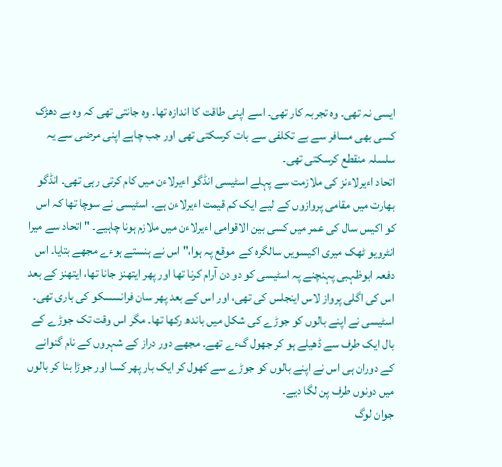ایسی نہ تھی۔ وہ تجربہ کار تھی۔ اسے اپنی طاقت کا اندازہ تھا۔ وہ جانتی تھی کہ وہ بے دھڑک کسی بھی مسافر سے بے تکلفی سے بات کرسکتی تھی اور جب چاہے اپنی مرضی سے یہ سلسلہ منقطع کرسکتی تھی۔
اتحاد اءیرلاءنز کی ملازمت سے پہلے اسٹیسی انڈگو اءیرلاءن میں کام کرتی رہی تھی۔ انڈگو بھارت میں مقامی پروازوں کے لیے ایک کم قیمت اءیرلاءن ہے۔ اسٹیسی نے سوچا تھا کہ اس کو اکیس سال کی عمر میں کسی بین الاقوامی اءیرلاءن میں ملازم ہونا چاہیے۔ " اتحاد سے میرا انٹرویو ٹھک میری اکیسویں سالگرہ کے  موقع پہ ہوا،" اس نے ہنستے ہوءے مجھے بتایا۔ اس دفعہ ابوظہبی پہنچنے پہ اسٹیسی کو دو دن آرام کرنا تھا اور پھر ایتھنز جانا تھا، ایتھنز کے بعد اس کی اگلی پرواز لاس اینجلس کی تھی، اور اس کے بعد پھر سان فرانسسکو کی باری تھی۔
اسٹیسی نے اپنے بالوں کو جوڑے کی شکل میں باندھ رکھا تھا۔ مگر اس وقت تک جوڑے کے بال ایک طرف سے ڈھیلے ہو کر جھول گءے تھے۔ مجھے دور دراز کے شہروں کے نام گنوانے کے دوران ہی اس نے اپنے بالوں کو جوڑے سے کھول کر ایک بار پھر کسا اور جوڑا بنا کر بالوں میں دونوں طرف پن لگا دیے۔
جوان لوگ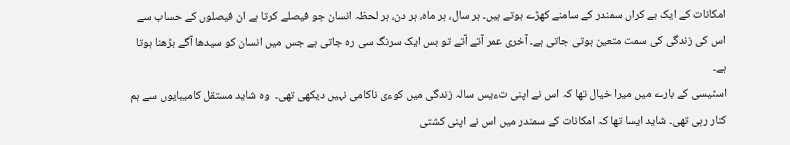امکانات کے ایک بے کراں سمندر کے سامنے کھڑے ہوتے ہیں۔ ہر سال، ہر ماہ، ہر دن، ہر لحظہ انسان جو فیصلے کرتا ہے ان فیصلوں کے حساب سے اس کی زندگی کی سمت متعین ہوتی جاتی ہے۔ آخری عمر آتے آتے تو بس ایک سرنگ سی رہ جاتی ہے جس میں انسان کو سیدھا آگے بڑھنا ہوتا ہے۔
اسٹیسی کے بارے میں میرا خیال تھا کہ اس نے اپنی تءیس سالہ زندگی میں کوءی ناکامی نہیں دیکھی تھی۔  وہ شاید مستقل کامیبایوں سے ہم کنار رہی تھی۔ شاید ایسا تھا کہ امکانات کے سمندر میں اس نے اپنی کشتی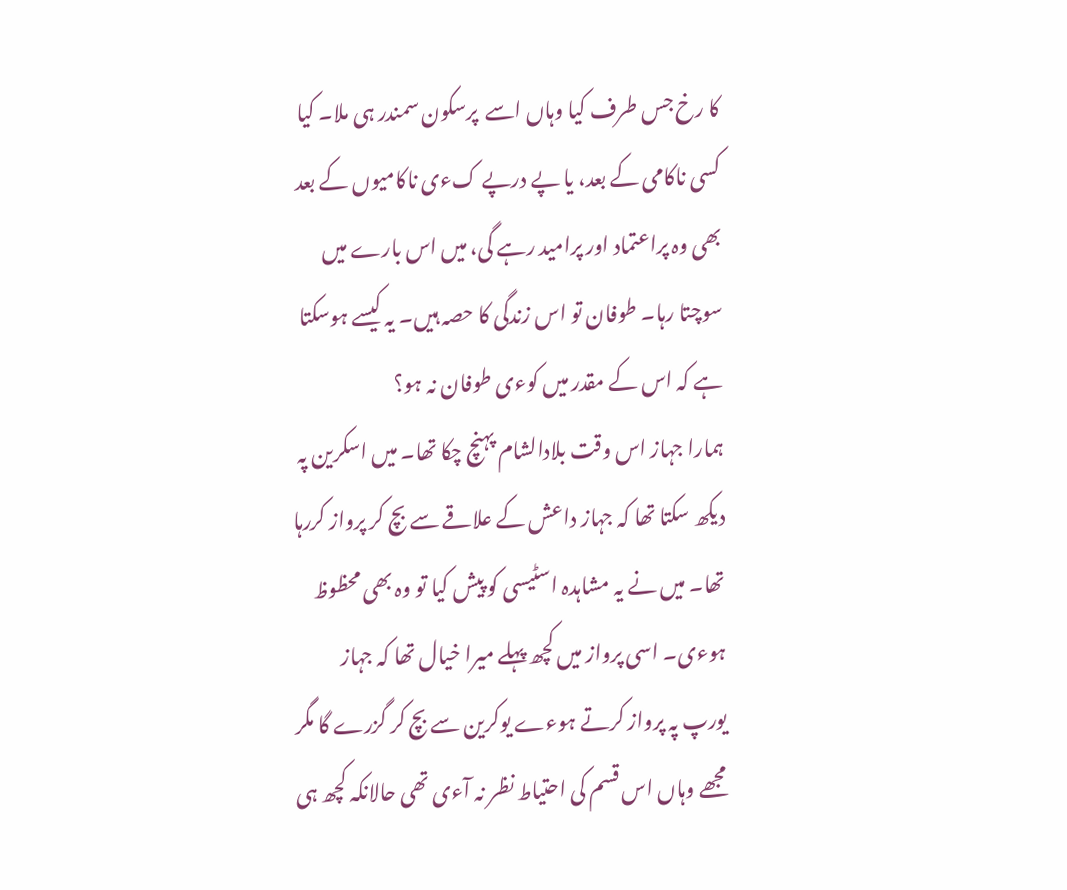کا رخ جس طرف کیا وہاں اسے  پرسکون سمندر ہی ملا۔ کیا کسی ناکامی کے بعد، یا پے درپے کءی ناکامیوں کے بعد بھی وہ پراعتماد اور پرامید رہے گی، میں اس بارے میں سوچتا رہا۔ طوفان تو اس زندگی کا حصہ ہیں۔ یہ کیسے ہوسکتا ہے کہ اس کے مقدر میں کوءی طوفان نہ ہو؟
ہمارا جہاز اس وقت بلادالشام پہنچ چکا تھا۔ میں اسکرین پہ دیکھ سکتا تھا کہ جہاز داعش کے علاقے سے بچ کر پرواز کررہا تھا۔ میں نے یہ مشاہدہ اسٹیسی کو پیش کیا تو وہ بھی محظوظ ہوءی۔ اسی پرواز میں کچھ پہلے میرا خیال تھا کہ جہاز یورپ پہ پرواز کرتے ہوءے یوکرین سے بچ کر گزرے گا مگر مجھے وہاں اس قسم کی احتیاط نظر نہ آءی تھی حالانکہ کچھ ہی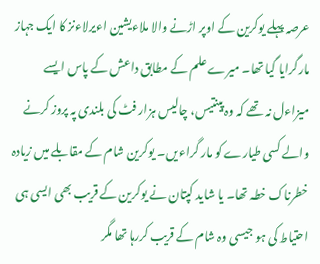عرصہ پہلے یوکرین کے اوپر اڑنے والا ملاءیشین اءیرلاءنز کا ایک جہاز مارگرایا گیا تھا۔ میرے علم کے مطابق داعش کے پاس ایسے میزاءل نہ تھے کہ وہ پینتیس، چالیس ہزار فٹ کی بلندی پہ پروز کرنے والے کسی طیارے کو مار گراءیں۔ یوکرین شام کے مقابلے میں زیادہ خطرناک خطہ تھا۔ یا شاید کپتان نے یوکرین کے قریب بھی ایسی ہی احتیاط کی ہو جیسی وہ شام کے قریب کررہا تھا مگر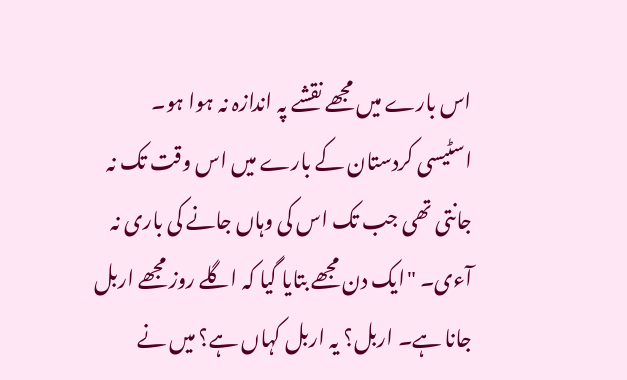اس بارے میں مجھے نقشے پہ اندازہ نہ ہوا ہو۔
اسٹیسی کردستان کے بارے میں اس وقت تک نہ جانتی تھی جب تک اس کی وہاں جانے کی باری نہ آءی۔ "ایک دن مجھے بتایا گیا کہ اگلے روز مجھے اربل جانا ہے۔ اربل؟ یہ اربل کہاں ہے؟ میں نے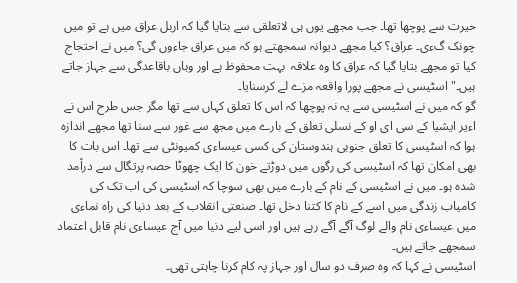حیرت سے پوچھا تھا۔ جب مجھے یوں ہی لاتعلقی سے بتایا گیا کہ اربل عراق میں ہے تو میں چونک گءی۔ عراق؟ کیا مجھے دیوانہ سمجھتے ہو کہ میں عراق جاءوں گی؟ میں نے احتجاج کیا تو مجھے بتایا گیا کہ عراق کا وہ علاقہ  بہت محفوظ ہے اور وہاں باقاعدگی سے جہاز جاتے ہیں۔" اسٹیسی نے مجھے پورا واقعہ مزے لے کرسنایا۔
گو کہ میں نے اسٹیسی سے یہ نہ پوچھا کہ اس کا تعلق کہاں سے تھا مگر جس طرح اس نے اءیر ایشیا کے سی ای او کے نسلی تعلق کے بارے میں مجھ سے غور سے سنا تھا مجھے اندازہ ہوا کہ اسٹیسی کا تعلق جنوبی ہندوستان کی کسی عیساءی کمیونٹی سے تھا۔ اس بات کا بھی امکان تھا کہ اسٹیسی کی رگوں میں دوڑتے خون کا ایک چھوٹا حصہ پرتگال سے درا٘مد شدہ ہو۔ میں نے اسٹیسی کے نام کے بارے میں بھی سوچا کہ اسٹیسی کی اب تک کی کامیاب زندگی میں اسے کے نام کا کتنا دخل تھا۔ صنعتی انقلاب کے بعد دنیا کی راہ نماءی میں عیساءی نام والے لوگ آگے آگے رہے ہیں اور اسی لیے دنیا میں آج عیساءی نام قابل اعتماد سمجھے جاتے ہیں۔
اسٹیسی نے کہا کہ وہ صرف دو سال اور جہاز پہ کام کرنا چاہتی تھی۔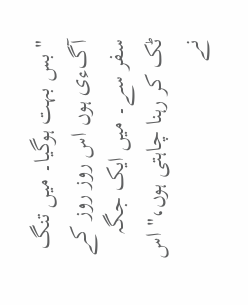" بس بہت ہوگیا۔ میں تنگ آگءی ہوں اس روز روز کے سفر سے۔ میں ایک جگہ ٹک کر رہنا چاہتی ہوں،" اس نے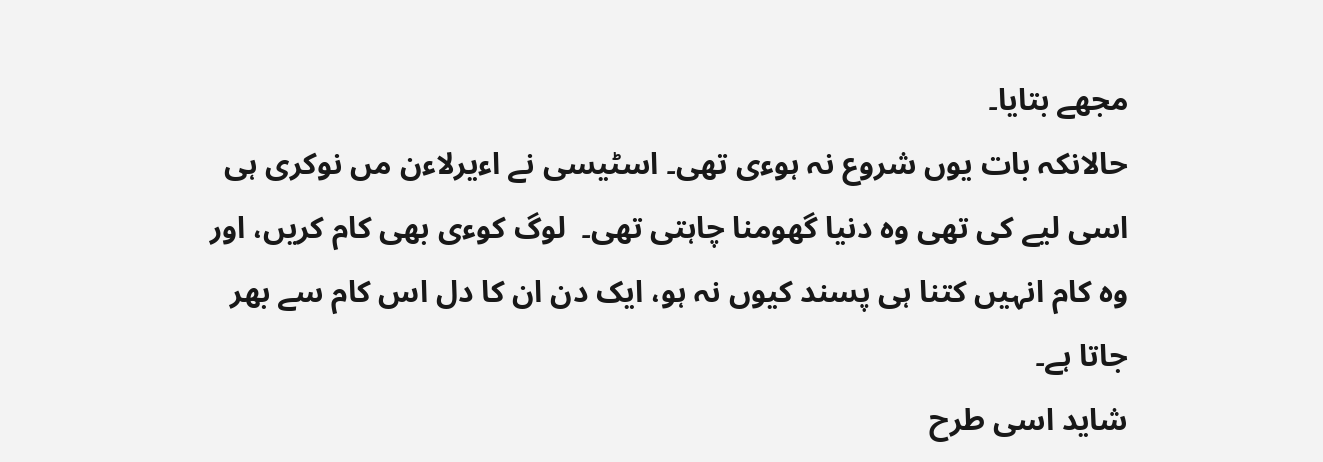مجھے بتایا۔
حالانکہ بات یوں شروع نہ ہوءی تھی۔ اسٹیسی نے اءیرلاءن مں نوکری ہی اسی لیے کی تھی وہ دنیا گھومنا چاہتی تھی۔  لوگ کوءی بھی کام کریں، اور وہ کام انہیں کتنا ہی پسند کیوں نہ ہو، ایک دن ان کا دل اس کام سے بھر جاتا ہے۔
شاید اسی طرح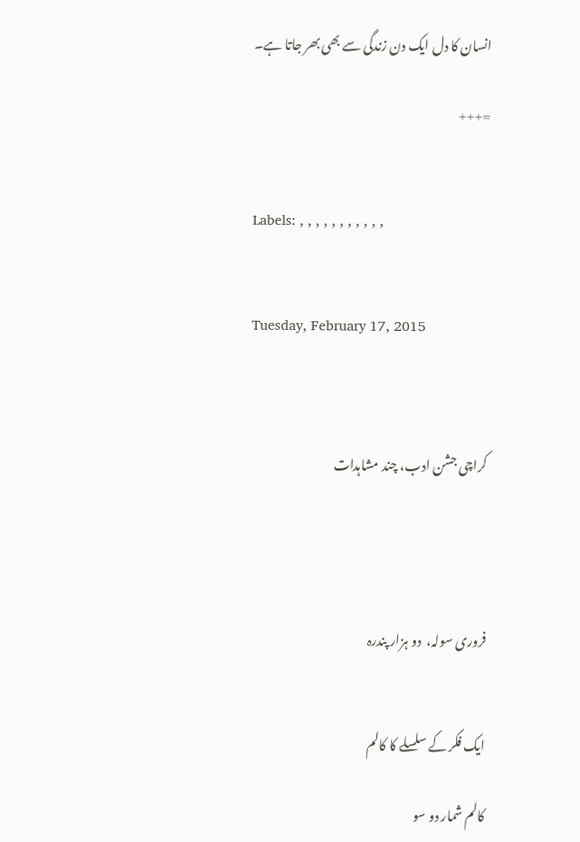انسان کا دل ایک دن زندگی سے بھی بھر جاتا ہے۔

=+++


Labels: , , , , , , , , , , ,


Tuesday, February 17, 2015



کراچی جشن ادب، چند مشاہدات




فروری سولہ،  دو ہزار پندرہ


ایک فکر کے سلسلے کا کالم

کالم شمار دو سو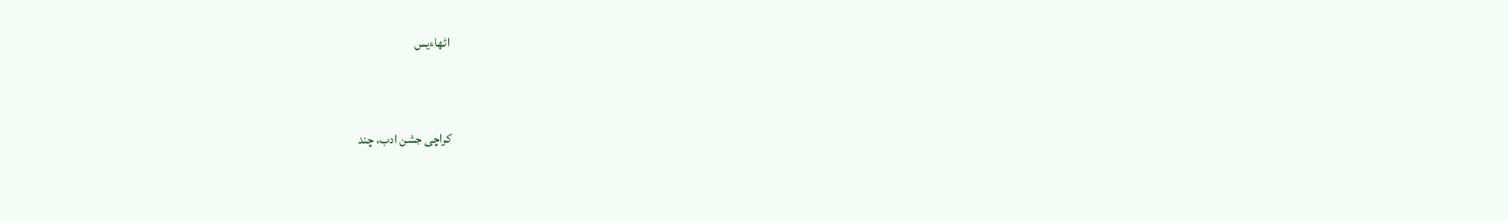اٹھاءیس


کراچی جشن ادب، چند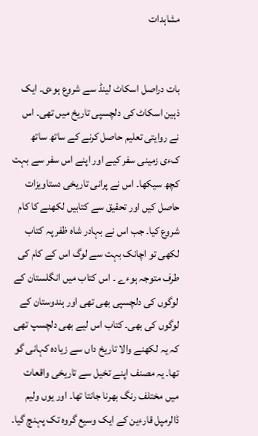مشاہدات


بات دراصل اسکاٹ لینڈ سے شروع ہوءی۔ ایک ذہین اسکاٹ کی دلچسپی تاریخ میں تھی۔ اس نے روایتی تعلیم حاصل کرنے کے ساتھ ساتھ کءی زمینی سفر کیے اور اپنے اس سفر سے بہت کچھ سیکھا۔ اس نے پرانی تاریخی دستاویزات حاصل کیں اور تحقیق سے کتابیں لکھنے کا کام شروع کیا۔ جب اس نے بہادر شاہ ظفر پہ کتاب لکھی تو اچانک بہت سے لوگ اس کے کام کی طرف متوجہ ہوءے ۔ اس کتاب میں انگلستان کے لوگوں کی دلچسپی بھی تھی اور ہندوستان کے لوگوں کی بھی۔ کتاب اس لیے بھی دلچسپ تھی کہ یہ لکھنے والا تاریخ داں سے زیادہ کہانی گو تھا۔ یہ مصنف اپنے تخیل سے تاریخی واقعات میں مختلف رنگ بھرنا جانتا تھا۔ اور یوں ولیم ڈالرمپل قارءین کے ایک وسیع گروہ تک پہنچ گیا۔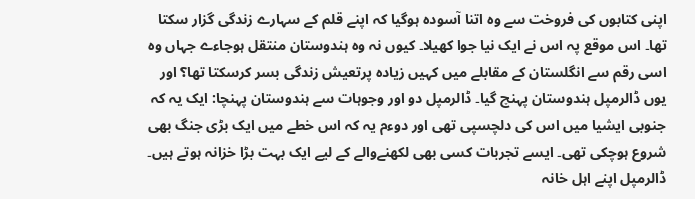اپنی کتابوں کی فروخت سے وہ اتنا آسودہ ہوگیا کہ اپنے قلم کے سہارے زندگی گزار سکتا تھا۔ اس موقع پہ اس نے ایک نیا جوا کھیلا۔ کیوں نہ وہ ہندوستان منتقل ہوجاءے جہاں وہ اسی رقم سے انگلستان کے مقابلے میں کہیں زیادہ پرتعیش زندگی بسر کرسکتا تھا؟ اور یوں ڈالرمپل ہندوستان پہنچ گیا۔ ڈالرمپل دو اور وجوہات سے ہندوستان پہنچا: ایک یہ کہ جنوبی ایشیا میں اس کی دلچسپی تھی اور دوءم یہ کہ اس خطے میں ایک بڑی جنگ بھی شروع ہوچکی تھی۔ ایسے تجربات کسی بھی لکھنےوالے کے لیے ایک بہت بڑا خزانہ ہوتے ہیں۔
ڈالرمپل اپنے اہل خانہ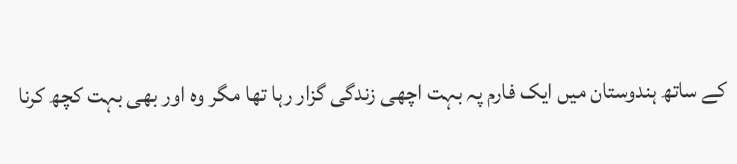کے ساتھ ہندوستان میں ایک فارم پہ بہت اچھی زندگی گزار رہا تھا مگر وہ اور بھی بہت کچھ کرنا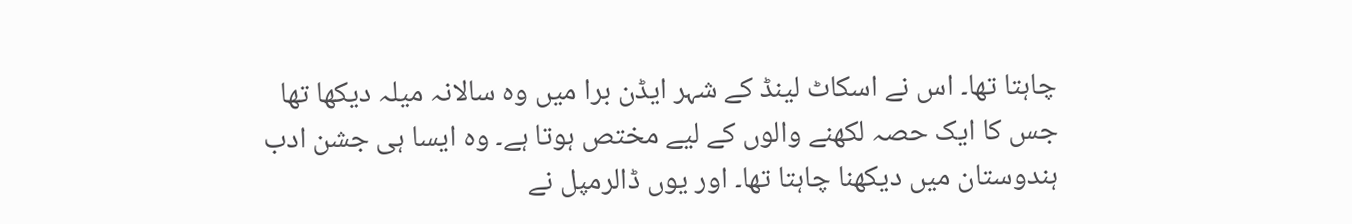چاہتا تھا۔ اس نے اسکاٹ لینڈ کے شہر ایڈن برا میں وہ سالانہ میلہ دیکھا تھا جس کا ایک حصہ لکھنے والوں کے لیے مختص ہوتا ہے۔ وہ ایسا ہی جشن ادب ہندوستان میں دیکھنا چاہتا تھا۔ اور یوں ڈالرمپل نے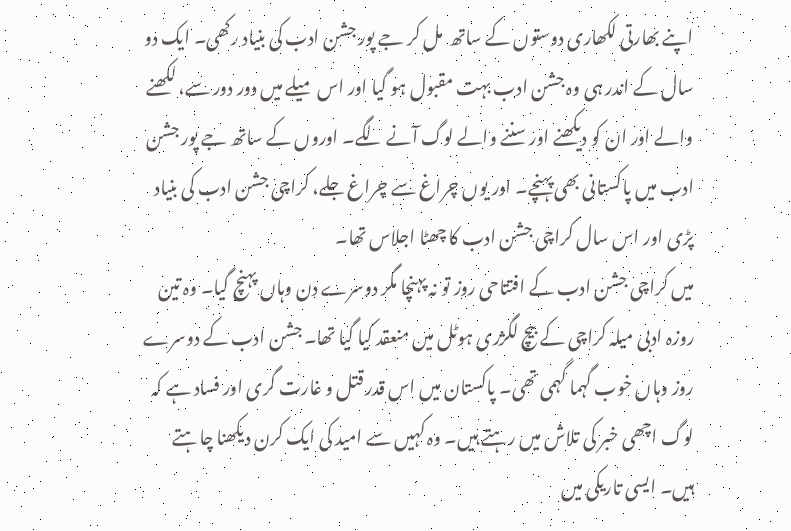اپنے بھارتی لکھاری دوستوں کے ساتھ  مل کر جے پور جشن ادب کی بنیاد رکھی۔ ایک دو سال کے اندر ہی وہ جشن ادب بہت مقبول ہو گیا اور اس میلے میں دور دور سے، لکھنے والے اور ان کو دیکھنے اور سننے والے لوگ آنے لگے۔ اوروں کے ساتھ جے پور جشن ادب میں پاکستانی بھی پہنچے۔ اور یوں چراغ سے چراغ جلے، کراچی جشن ادب کی بنیاد پڑی اور اس سال کراچی جشن ادب کا چھٹا اجلاس تھا۔
میں کراچی جشن ادب کے افتتاحی روز تو نہ پہنچا مگر دوسرے دن وہاں پہنچ گیا۔ وہ تین روزہ ادبی میلہ کراچی کے بیچ لگژری ہوٹل میں منعقد کیا گیا تھا۔ جشن ادب کے دوسرے روز وہاں خوب گہما گہمی تھی۔ پاکستان میں اس قدر قتل و غارت گری اور فساد ہے کہ لوگ اچھی خبر کی تلاش میں رہتے ہیں۔ وہ کہیں سے امید کی ایک کرن دیکھنا چاہتے ہیں۔ ایسی تاریکی میں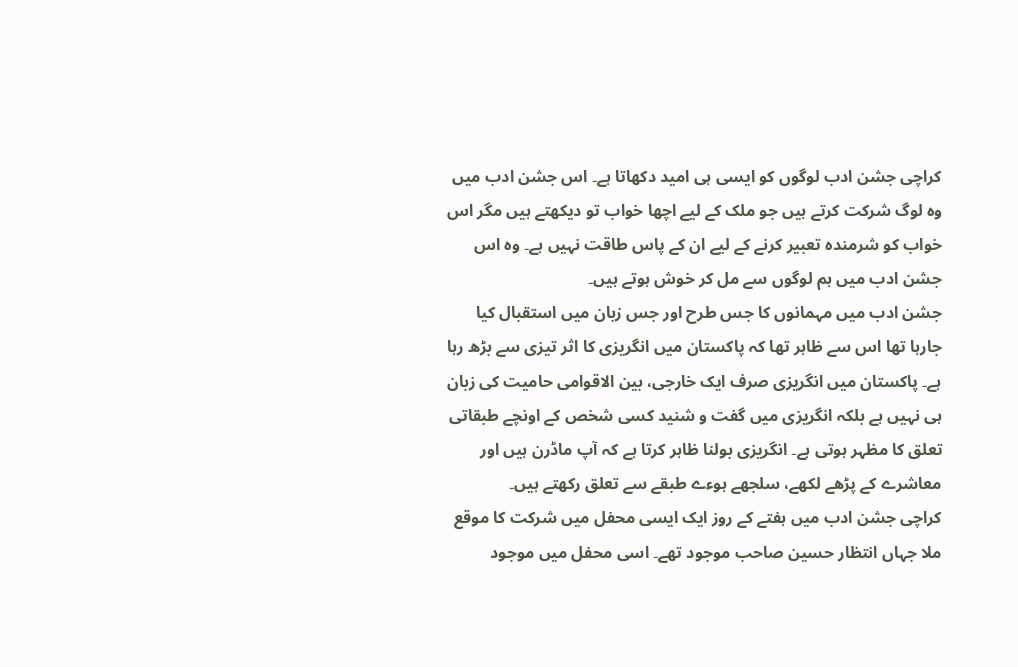کراچی جشن ادب لوگوں کو ایسی ہی امید دکھاتا ہے۔ اس جشن ادب میں وہ لوگ شرکت کرتے ہیں جو ملک کے لیے اچھا خواب تو دیکھتے ہیں مگر اس خواب کو شرمندہ تعبیر کرنے کے لیے ان کے پاس طاقت نہیں ہے۔ وہ اس جشن ادب میں ہم لوگوں سے مل کر خوش ہوتے ہیں۔
جشن ادب میں مہمانوں کا جس طرح اور جس زبان میں استقبال کیا جارہا تھا اس سے ظاہر تھا کہ پاکستان میں انگریزی کا اثر تیزی سے بڑھ رہا ہے۔ پاکستان میں انگریزی صرف ایک خارجی، بین الاقوامی حامیت کی زبان ہی نہیں ہے بلکہ انگریزی میں گفت و شنید کسی شخص کے اونچے طبقاتی تعلق کا مظہر ہوتی ہے۔ انگریزی بولنا ظاہر کرتا ہے کہ آپ ماڈرن ہیں اور معاشرے کے پڑھے لکھے، سلجھے ہوءے طبقے سے تعلق رکھتے ہیں۔
کراچی جشن ادب میں ہفتے کے روز ایک ایسی محفل میں شرکت کا موقع ملا جہاں انتظار حسین صاحب موجود تھے۔ اسی محفل میں موجود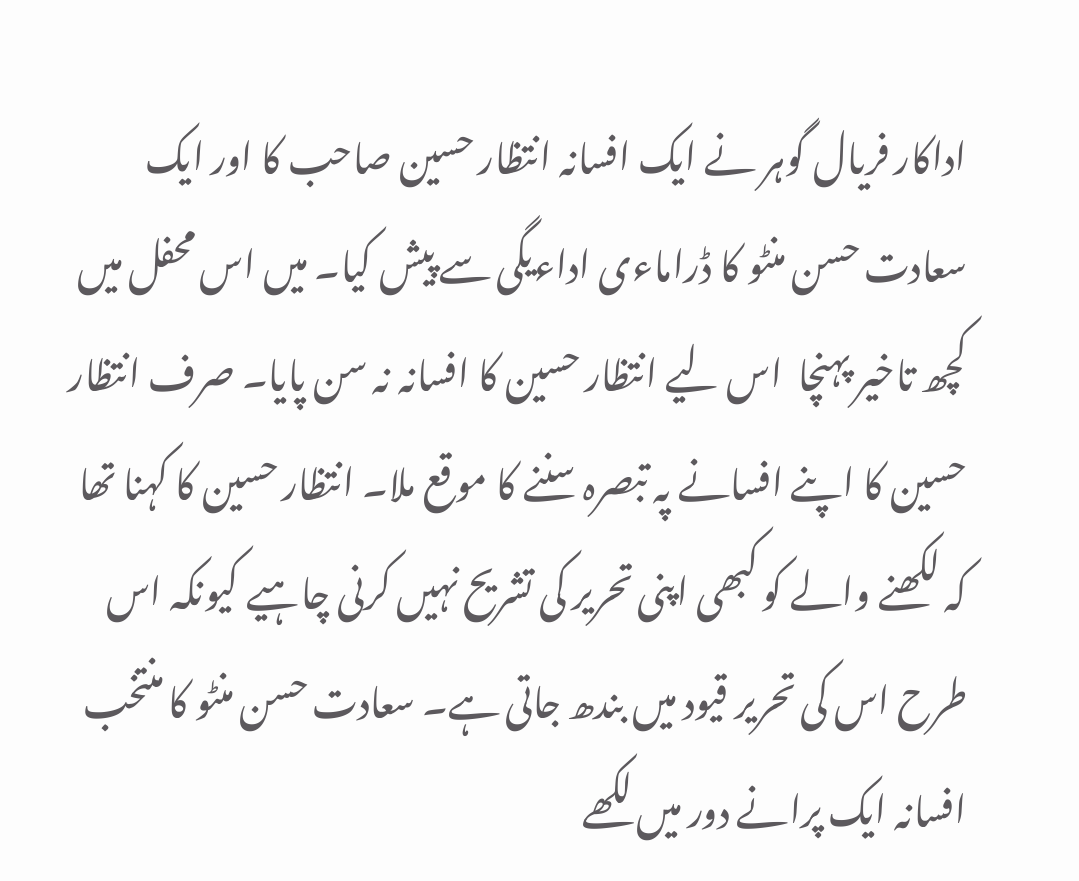اداکار فریال گوہر نے ایک افسانہ انتظار حسین صاحب کا اور ایک  سعادت حسن منٹو کا ڈراماءی اداءیگی سے پیش کیا۔ میں اس محفل میں کچھ تاخیر پہنچا  اس لیے انتظار حسین کا افسانہ نہ سن پایا۔ صرف انتظار حسین کا اپنے افسانے پہ تبصرہ سننے کا موقع ملا۔ انتظار حسین کا کہنا تھا کہ لکھنے والے کو کبھی اپنی تحریر کی تشریح نہیں کرنی چاہیے کیونکہ اس طرح اس کی تحریر قیود میں بندھ جاتی ہے۔ سعادت حسن منٹو کا منتخب افسانہ ایک پرانے دور میں لکھے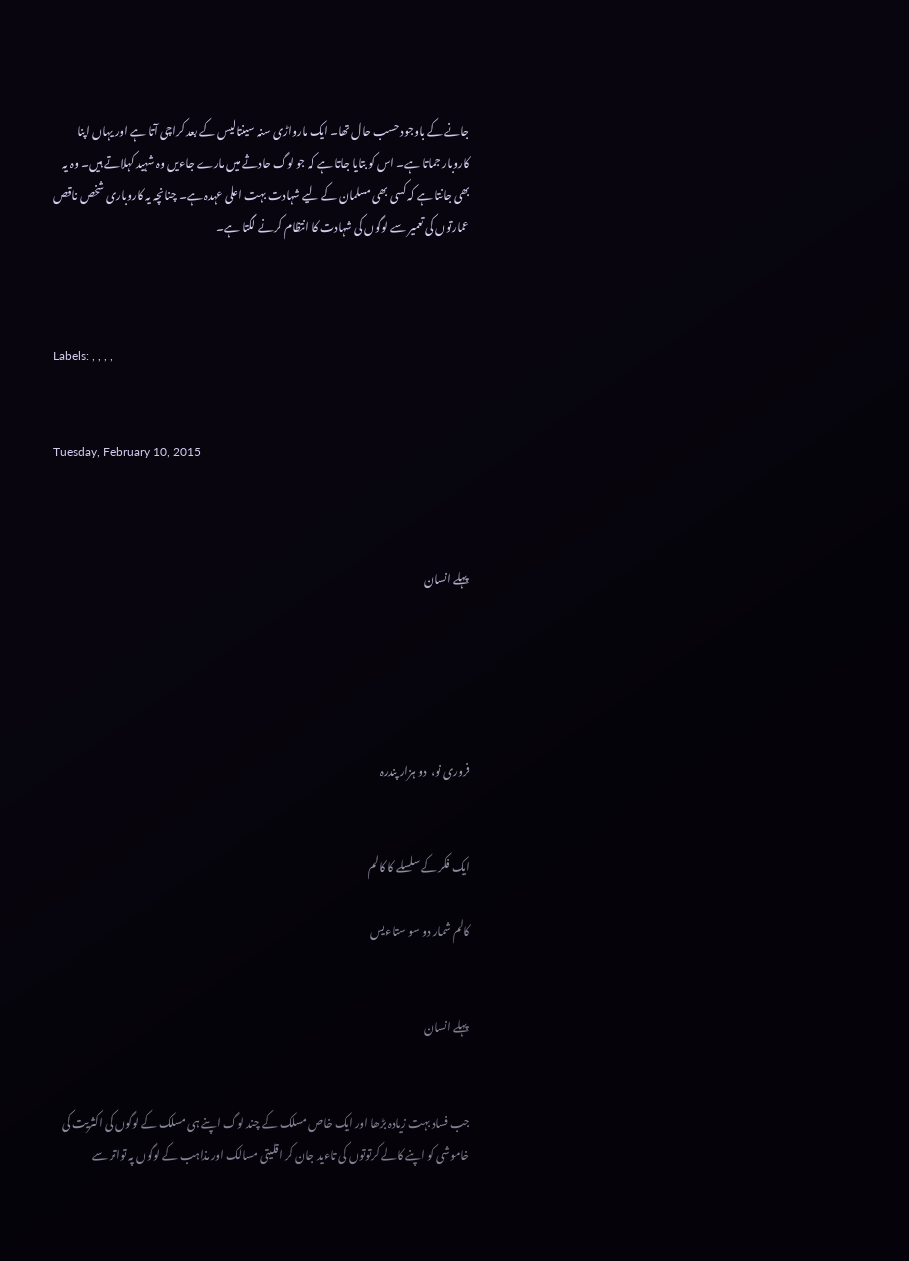جانے کے باوجود حسب حال تھا۔ ایک مارواڑی سنہ سینتالیس کے بعد کراچی آتا ہے اور یہاں اپنا کاروبار جماتا ہے۔ اس کو بتایا جاتا ہے کہ جو لوگ حادثے میں مارے جاءیں وہ شہید کہلاتے ہیں۔ وہ یہ بھی جانتا ہے کہ کسی بھی مسلمان کے لیے شہادت بہت اعلی عہدہ ہے۔ چنانچہ یہ کاروباری شخص ناقص عمارتوں کی تعمیر سے لوگوں کی شہادت کا انتظام کرنے لگتا ہے۔



Labels: , , , ,


Tuesday, February 10, 2015



پہلے انسان





فروری نو،  دو ہزار پندرہ


ایک فکر کے سلسلے کا کالم

کالم شمار دو سو ستاءیس


پہلے انسان


جب فساد بہت زیادہ بڑھا اور ایک خاص مسلک کے چند لوگ اپنے ہی مسلک کے لوگوں کی اکثریت کی خاموشی کو اپنے کالے کرتوتوں کی تاءید جان کر اقلیتی مسالک اور مذاہب کے لوگوں پہ تواتر سے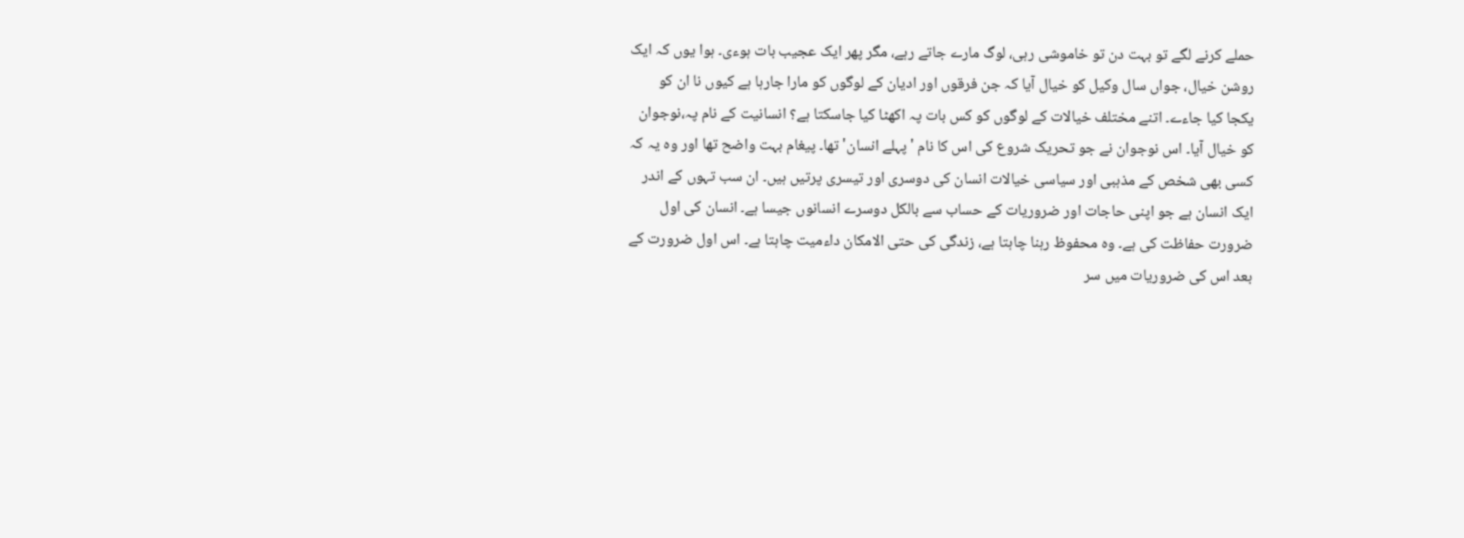حملے کرنے لگے تو بہت دن تو خاموشی رہی، لوگ مارے جاتے رہے، مگر پھر ایک عجیب بات ہوءی۔ ہوا یوں کہ ایک روشن خیال، جواں سال وکیل کو خیال آیا کہ جن فرقوں اور ادیان کے لوگوں کو مارا جارہا ہے کیوں نا ان کو یکجا کیا جاءے۔ اتنے مختلف خیالات کے لوگوں کو کس بات پہ اکھٹا کیا جاسکتا ہے؟ انسانیت کے نام پہ،نوجوان کو خیال آیا۔ اس نوجوان نے جو تحریک شروع کی اس کا نام 'پہلے انسان' تھا۔ پیغام بہت واضح تھا اور وہ یہ کہ کسی بھی شخص کے مذہبی اور سیاسی خیالات انسان کی دوسری اور تیسری پرتیں ہیں۔ ان سب تہوں کے اندر ایک انسان ہے جو اپنی حاجات اور ضروریات کے حساب سے بالکل دوسرے انسانوں جیسا ہے۔ انسان کی اول ضرورت حفاظت کی ہے۔ وہ محفوظ رہنا چاہتا ہے، زندگی کی حتی الامکان داءمیت چاہتا ہے۔ اس اول ضرورت کے بعد اس کی ضروریات میں سر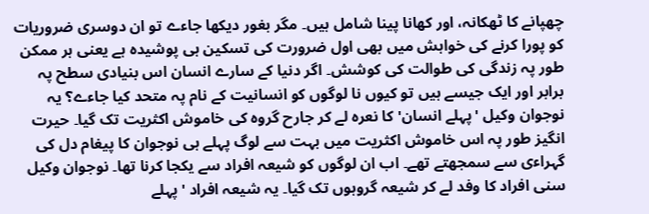چھپانے کا ٹھکانہ، اور کھانا پینا شامل ہیں۔ مگر بغور دیکھا جاءے تو ان دوسری ضروریات کو پورا کرنے کی خواہش میں بھی اول ضرورت کی تسکین ہی پوشیدہ ہے یعنی ہر ممکن طور پہ زندگی کی طوالت کی کوشش۔ اگر دنیا کے سارے انسان اس بنیادی سطح پہ برابر اور ایک جیسے ہیں تو کیوں نا لوگوں کو انسانیت کے نام پہ متحد کیا جاءے؟ یہ نوجوان وکیل 'پہلے انسان' کا نعرہ لے کر جارح گروہ کی خاموش اکثریت تک گیا۔ حیرت انگیز طور پہ اس خاموش اکثریت میں بہت سے لوگ پہلے ہی نوجوان کا پیغام دل کی گہراءی سے سمجھتے تھے۔ اب ان لوگوں کو شیعہ افراد سے یکجا کرنا تھا۔ نوجوان وکیل سنی افراد کا وفد لے کر شیعہ گروہوں تک گیا۔ یہ شیعہ افراد 'پہلے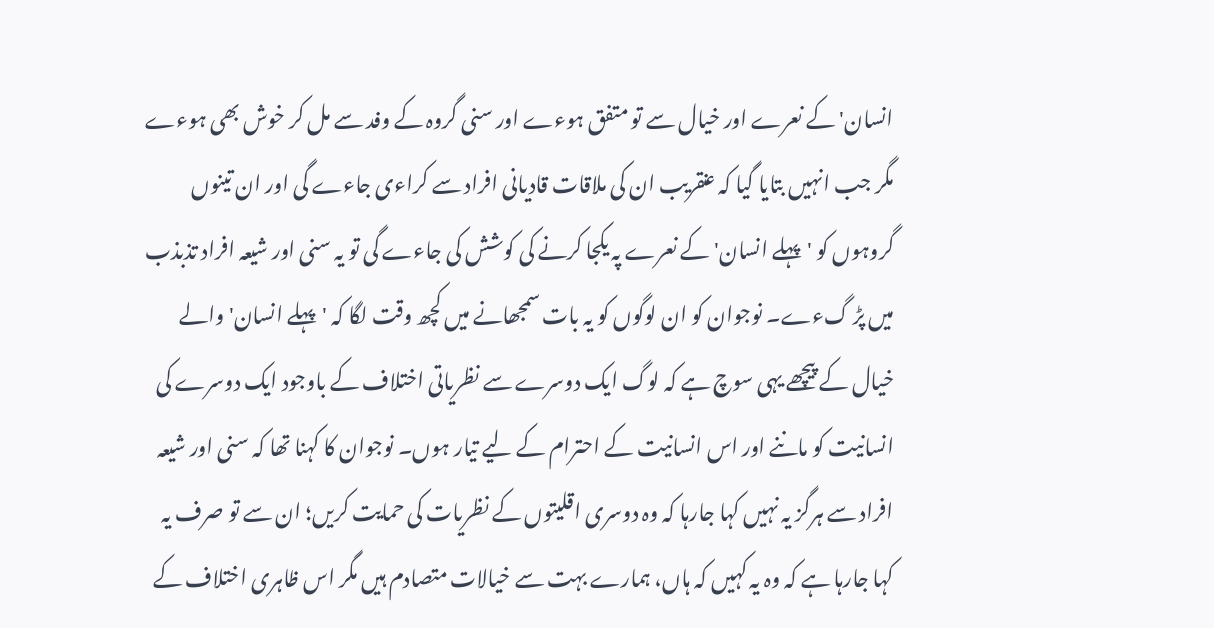انسان' کے نعرے اور خیال سے تو متفق ہوءے اور سنی گروہ کے وفد سے مل کر خوش بھی ہوءے مگر جب انہیں بتایا گیا کہ عنقریب ان کی ملاقات قادیانی افراد سے کراءی جاءے گی اور ان تینوں گروہوں کو 'پہلے انسان' کے نعرے پہ یکجا کرنے کی کوشش کی جاءے گی تو یہ سنی اور شیعہ افراد تذبذب میں پڑ گءے۔ نوجوان کو ان لوگوں کو یہ بات سمجھانے میں کچھ وقت لگا کہ 'پہلے انسان' والے خیال کے پیچھے یہی سوچ ہے کہ لوگ ایک دوسرے سے نظریاتی اختلاف کے باوجود ایک دوسرے کی انسانیت کو ماننے اور اس انسانیت کے احترام کے لیے تیار ہوں۔ نوجوان کا کہنا تھا کہ سنی اور شیعہ افراد سے ہرگز یہ نہیں کہا جارہا کہ وہ دوسری اقلیتوں کے نظریات کی حمایت کریں؛ ان سے تو صرف یہ کہا جارہا ہے کہ وہ یہ کہیں کہ ہاں، ہمارے بہت سے خیالات متصادم ہیں مگر اس ظاہری اختلاف کے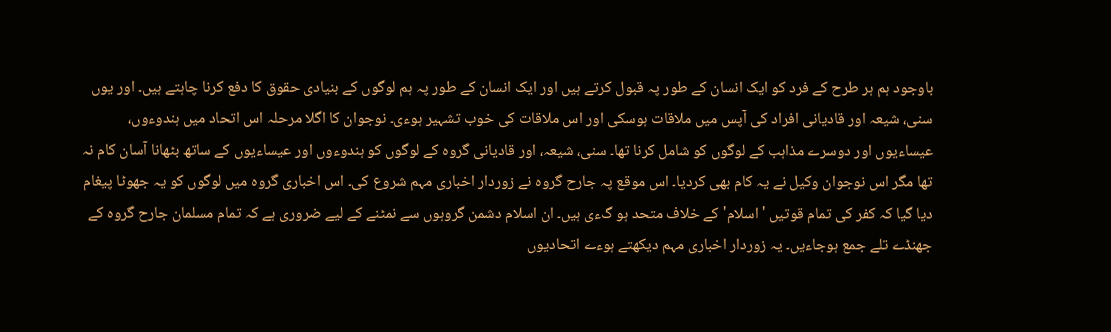باوجود ہم ہر طرح کے فرد کو ایک انسان کے طور پہ قبول کرتے ہیں اور ایک انسان کے طور پہ ہم لوگوں کے بنیادی حقوق کا دفع کرنا چاہتے ہیں۔ اور یوں سنی، شیعہ اور قادیانی افراد کی آپس میں ملاقات ہوسکی اور اس ملاقات کی خوب تشہیر ہوءی۔ نوجوان کا اگلا مرحلہ اس اتحاد میں ہندوءوں، عیساءیوں اور دوسرے مذاہب کے لوگوں کو شامل کرنا تھا۔ سنی، شیعہ، اور قادیانی گروہ کے لوگوں کو ہندوءوں اور عیساءیوں کے ساتھ بٹھانا آسان کام نہ تھا مگر اس نوجوان وکیل نے یہ کام بھی کردیا۔ اس موقع پہ جارح گروہ نے زوردار اخباری مہم شروع کی۔ اس اخباری گروہ میں لوگوں کو یہ جھوٹا پیغام دیا گیا کہ کفر کی تمام قوتیں 'اسلام' کے خلاف متحد ہو گءی ہیں۔ ان اسلام دشمن گروہوں سے نمٹنے کے لیے ضروری ہے کہ تمام مسلمان جارح گروہ کے جھنڈے تلے جمع ہوجاءیں۔ یہ زوردار اخباری مہم دیکھتے ہوءے اتحادیوں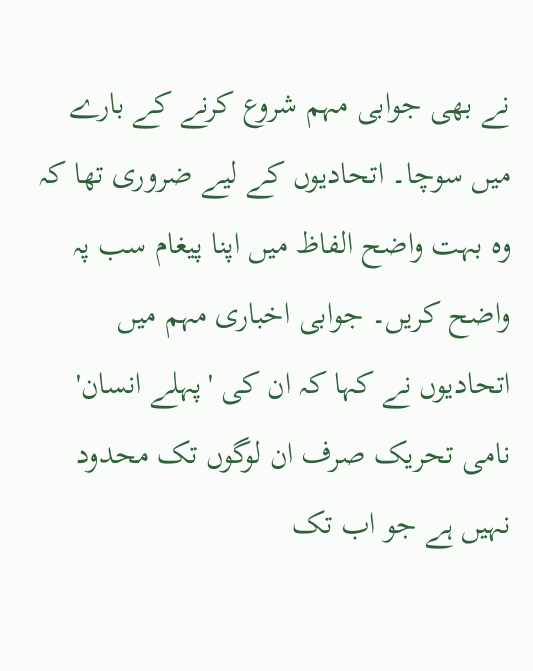نے بھی جوابی مہم شروع کرنے کے بارے میں سوچا۔ اتحادیوں کے لیے ضروری تھا کہ وہ بہت واضح الفاظ میں اپنا پیغام سب پہ واضح کریں۔ جوابی اخباری مہم میں اتحادیوں نے کہا کہ ان کی 'پہلے انسان' نامی تحریک صرف ان لوگوں تک محدود نہیں ہے جو اب تک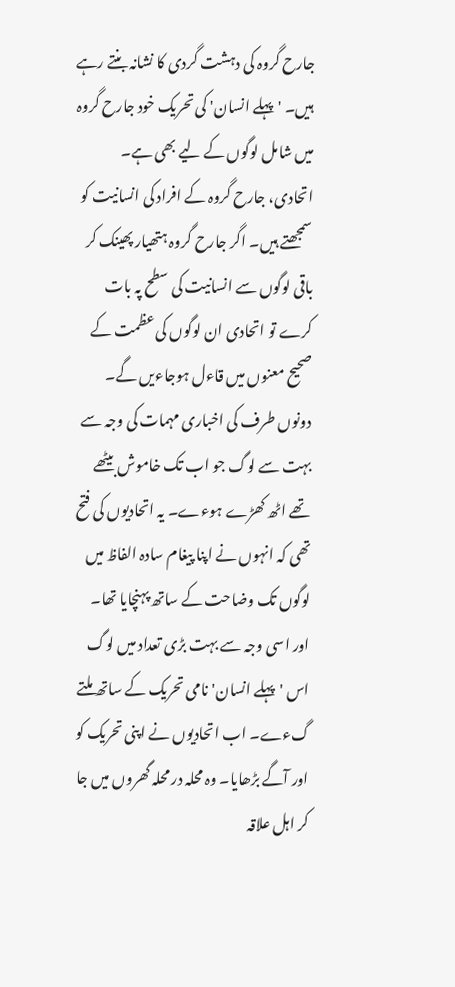جارح گروہ کی دہشت گردی کا نشانہ بنتے رہے ہیں۔ 'پہلے انسان' کی تحریک خود جارح گروہ میں شامل لوگوں کے لیے بھی ہے۔ اتحادی، جارح گروہ کے افراد کی انسانیت کو سمجھتے ہیں۔ اگر جارح گروہ ہتھیار پھینک کر باقی لوگوں سے انسانیت کی سطح پہ بات کرے تو اتحادی ان لوگوں کی عظمت کے صحیح معنوں میں قاءل ہوجاءیں گے۔ دونوں طرف کی اخباری مہمات کی وجہ سے بہت سے لوگ جو اب تک خاموش بیٹھے تھے اٹھ کھڑے ہوءے۔ یہ اتحادیوں کی فتح تھی کہ انہوں نے اپنا پیغام سادہ الفاظ میں لوگوں تک وضاحت کے ساتھ پہنچایا تھا۔ اور اسی وجہ سے بہت بڑی تعداد میں لوگ اس 'پہلے انسان' نامی تحریک کے ساتھ ملتے گءے۔ اب اتحادیوں نے اپنی تحریک کو اور آگے بڑھایا۔ وہ محلہ در محلہ گھروں میں جا کر اہل علاقہ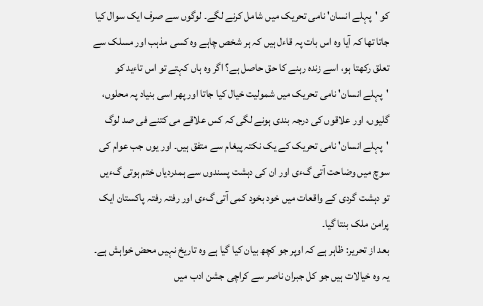کو 'پہلے انسان' نامی تحریک میں شامل کرنے لگے۔ لوگوں سے صرف ایک سوال کیا جاتا تھا کہ آیا وہ اس بات پہ قاءل ہیں کہ ہر شخص چاہے وہ کسی مذہب اور مسلک سے تعلق رکھتا ہو، اسے زندہ رہنے کا حق حاصل ہے؟ اگر وہ ہاں کہتے تو اس تاءید کو 'پہلے انسان' نامی تحریک میں شمولیت خیال کیا جاتا اور پھر اسی بنیاد پہ محلوں، گلیوں، اور علاقوں کی درجہ بندی ہونے لگی کہ کس علاقے می کتنے فی صد لوگ 'پہلے انسان' نامی تحریک کے یک نکتہ پیغام سے متفق ہیں۔ اور یوں جب عوام کی سوچ میں وضاحت آتی گءی اور ان کی دہشت پسندوں سے ہمدردیاں ختم ہوتی گءیں تو دہشت گردی کے واقعات میں خود بخود کمی آتی گءی اور رفتہ رفتہ پاکستان ایک پرامن ملک بنتا گیا۔
بعد از تحریر: ظاہر ہے کہ اوپر جو کچھ بیان کیا گیا ہے وہ تاریخ نہیں محض خواہش ہے۔ یہ وہ خیالات ہیں جو کل جبران ناصر سے کراچی جشن ادب میں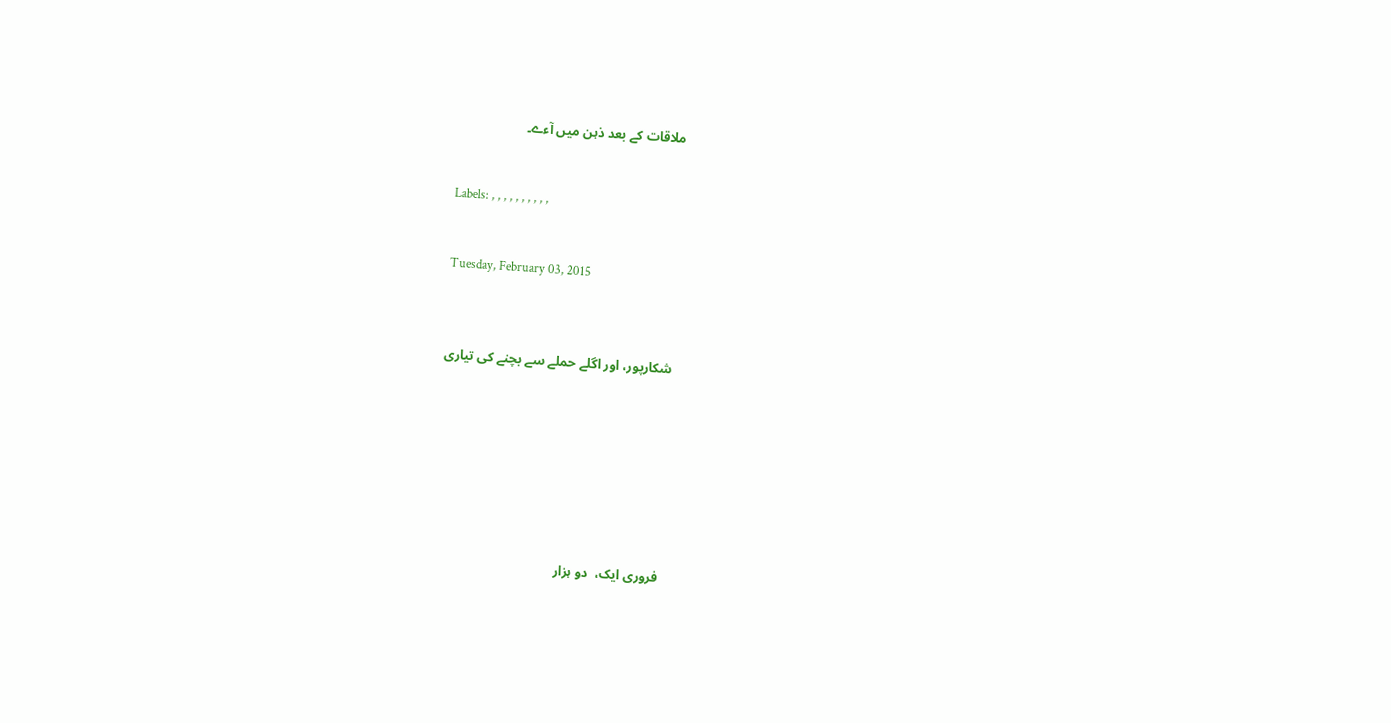ملاقات کے بعد ذہن میں آءے۔


Labels: , , , , , , , , , ,


Tuesday, February 03, 2015



شکارپور، اور اگلے حملے سے بچنے کی تیاری








فروری ایک،  دو ہزار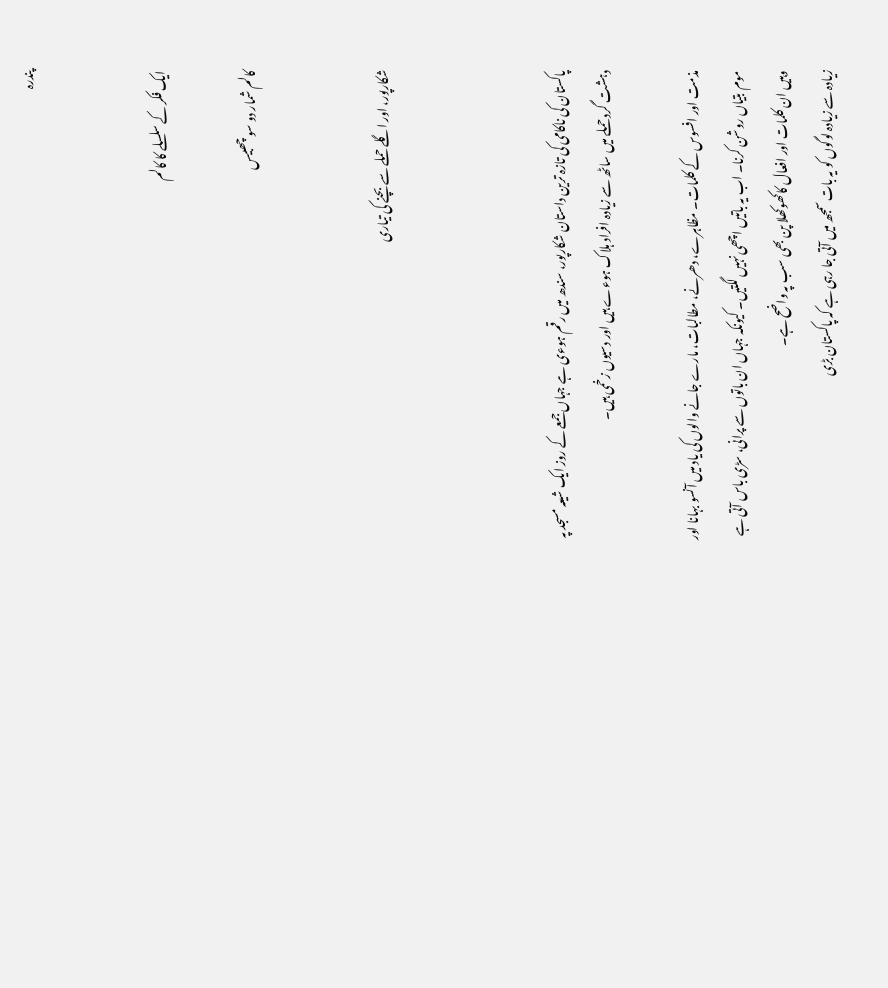پندرہ


ایک فکر کے سلسلے کا کالم

کالم شمار دو سو چھبیس


شکارپور، اور اگلے حملے سے بچنے کی تیاری



پاکستان کی ناکامی کی تازہ ترین داستان شکارپور، سندھ میں رقم ہوءی ہے جہاں جمعے کے روز ایک شیعہ مسجد پہ دہشت گرد حملے میں ساٹھ سے زیادہ افراد ہلاک ہوءے ہیں اور دسیوں زخمی ہیں۔

مذمت اور افسوس کے کلمات۔ مظاہرے، دھرنے، مطالبات، مارے جانے والوں کی یاد میں آنسو بہانا اور موم بتیاں روشن کرنا۔ اب یہ باتیں اچھی نہیں لگتیں۔ کیونکہ جہاں ان باتوں سے پرانی، سڑی باس آتی ہے وہیں ان کلمات اور افعال کاکھوکھلا پن بھی سب پہ واضح ہے۔
زیادہ سے زیادہ لوگوں کو یہ بات سمجھ میں آتی جا رہی ہے کہ پاکستان بڑی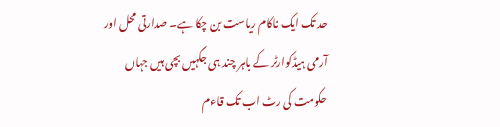حد تک ایک ناکام ریاست بن چکا ہے۔ صدارتی محل اور آرمی ہیڈکوارٹر کے باہر چند ہی جگہیں بچی ہیں جہاں حکومت کی رٹ اب تک قاءم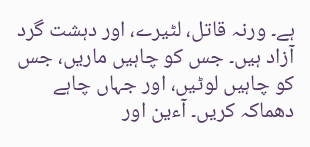ہے۔ ورنہ قاتل، لٹیرے، اور دہشت گرد آزاد ہیں۔ جس کو چاہیں ماریں، جس کو چاہیں لوٹیں، اور جہاں چاہے دھماکہ کریں۔ آءین اور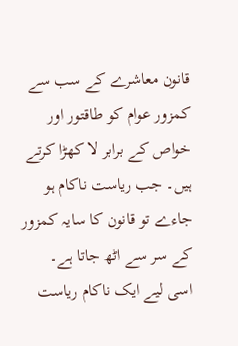قانون معاشرے کے سب سے کمزور عوام کو طاقتور اور خواص کے برابر لا کھڑا کرتے ہیں۔ جب ریاست ناکام ہو جاءے تو قانون کا سایہ کمزور کے سر سے اٹھ جاتا ہے۔ اسی لیے ایک ناکام ریاست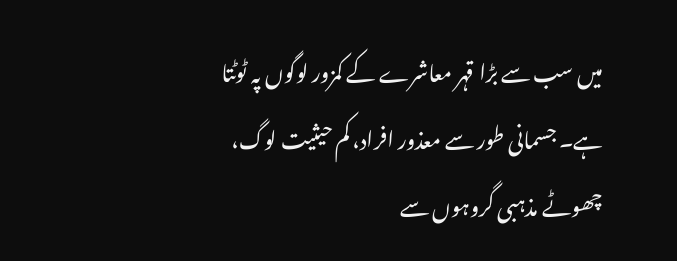میں سب سے بڑا قہر معاشرے کے کمزور لوگوں پہ ٹوٹتا ہے۔ جسمانی طور سے معذور افراد، کم حیثیت لوگ، چھوٹے مذہبی گروہوں سے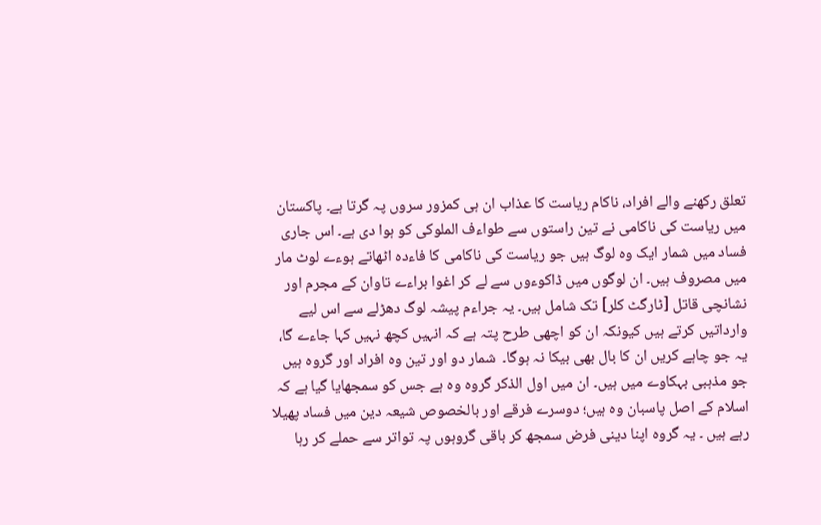تعلق رکھنے والے افراد، ناکام ریاست کا عذاب ان ہی کمزور سروں پہ گرتا ہے۔ پاکستان میں ریاست کی ناکامی نے تین راستوں سے طواءف الملوکی کو ہوا دی ہے۔ اس جاری فساد میں شمار ایک وہ لوگ ہیں جو ریاست کی ناکامی کا فاءدہ اٹھاتے ہوءے لوٹ مار میں مصروف ہیں۔ ان لوگوں میں ڈاکوءوں سے لے کر اغوا براءے تاوان کے مجرم اور نشانچی قاتل [ٹارگٹ کلر] تک شامل ہیں۔ یہ جراءم پیشہ لوگ دھڑلے سے اس لیے وارداتیں کرتے ہیں کیونکہ ان کو اچھی طرح پتہ ہے کہ انہیں کچھ نہیں کہا جاءے گا، یہ جو چاہے کریں ان کا بال بھی بیکا نہ ہوگا۔  شمار دو اور تین وہ افراد اور گروہ ہیں جو مذہبی بہکاوے میں ہیں۔ ان میں اول الذکر گروہ وہ ہے جس کو سمجھایا گیا ہے کہ اسلام کے اصل پاسبان وہ ہیں؛ دوسرے فرقے اور بالخصوص شیعہ دین میں فساد پھیلا رہے ہیں ۔ یہ گروہ اپنا دینی فرض سمجھ کر باقی گروہوں پہ تواتر سے حملے کر رہا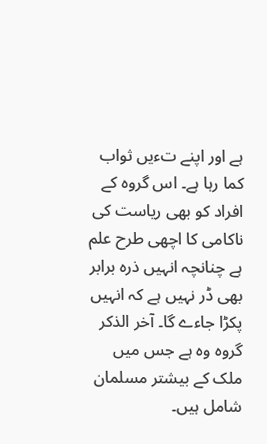ہے اور اپنے تءیں ثواب کما رہا ہے۔ اس گروہ کے افراد کو بھی ریاست کی ناکامی کا اچھی طرح علم ہے چنانچہ انہیں ذرہ برابر بھی ڈر نہیں ہے کہ انہیں پکڑا جاءے گا۔ آخر الذکر گروہ وہ ہے جس میں ملک کے بیشتر مسلمان شامل ہیں۔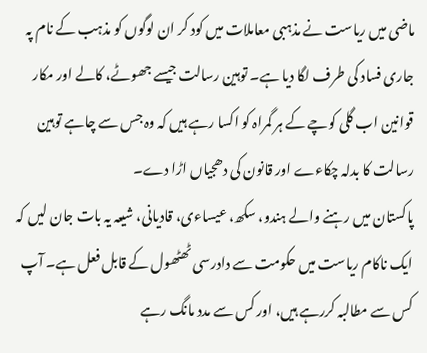ماضی میں ریاست نے مذہبی معاملات میں کود کر ان لوگوں کو مذہب کے نام پہ جاری فساد کی طرف لگا دیا ہے۔ توہین رسالت جیسے جھوٹے، کالے اور مکار قوانین اب گلی کوچے کے ہر گمراہ کو اکسا رہے ہیں کہ وہ جس سے چاہے توہین رسالت کا بدلہ چکاءے اور قانون کی دھجیاں اڑا دے۔
پاکستان میں رہنے والے ہندو، سکھ، عیساءی، قادیانی، شیعہ یہ بات جان لیں کہ ایک ناکام ریاست میں حکومت سے دادرسی ٹھٹھول کے قابل فعل ہے۔ آپ کس سے مطالبہ کررہے ہیں، اور کس سے مدد مانگ رہے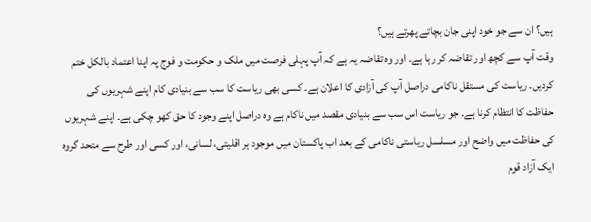ہیں؟ ان سے جو خود اپنی جان بچاتے پھرتے ہیں؟
وقت آپ سے کچھ اور تقاضہ کر رہا ہے۔ اور وہ تقاضہ یہ ہے کہ آپ پہلی فرصت میں ملک و حکومت و فوج پہ اپنا اعتماد بالکل ختم کردیں۔ ریاست کی مستقل ناکامی دراصل آپ کی آزادی کا اعلان ہے۔ کسی بھی ریاست کا سب سے بنیادی کام اپنے شہریوں کی حفاظت کا انتظام کرنا ہے۔ جو ریاست اس سب سے بنیادی مقصد میں ناکام ہے وہ دراصل اپنے وجود کا حق کھو چکی ہے۔ اپنے شہریوں کی حفاظت میں واضح اور مسلسل ریاستی ناکامی کے بعد اب پاکستان میں موجود ہر اقلیتی، لسانی، اور کسی اور طرح سے متحد گروہ ایک آزاد قوم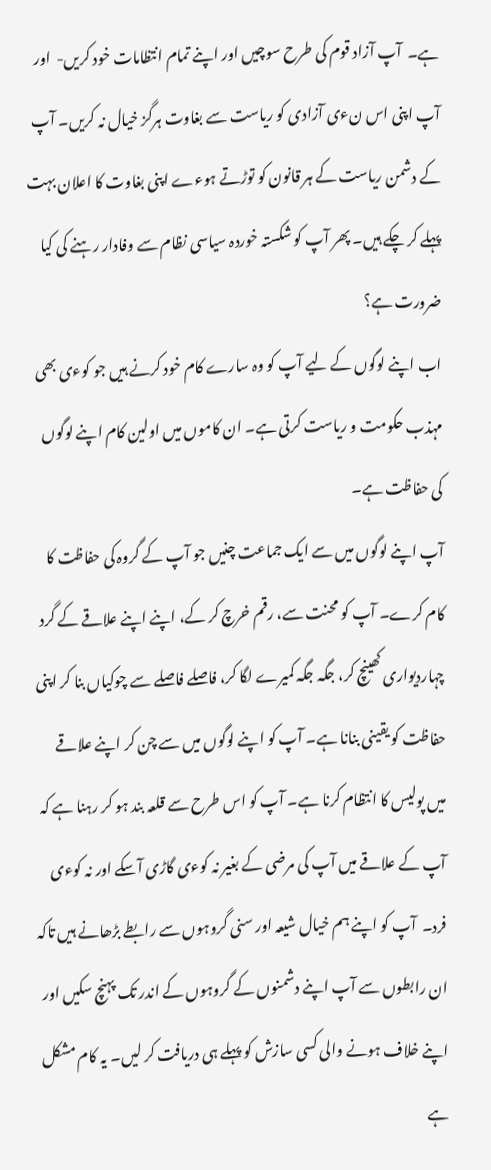ہے۔  آپ آزاد قوم کی طرح سوچیں اور اپنے تمام انتظامات خود کریں-  اور آپ اپنی اس نءی آزادی کو ریاست سے بغاوت ہرگز خیال نہ کریں۔ آپ کے دشمن ریاست کے ہر قانون کو توڑتے ہوءے اپنی بغاوت کا اعلان بہت پہلے کر چکے ہیں۔ پھر آپ کو شکستہ خوردہ سیاسی نظام سے وفادار رہنے کی کیا ضرورت ہے؟
اب اپنے لوگوں کے لیے آپ کو وہ سارے کام خود کرنے ہیں جو کوءی بھی مہذب حکومت و ریاست کرتی ہے۔ ان کاموں میں اولین کام اپنے لوگوں کی حفاظت ہے۔
آپ اپنے لوگوں میں سے ایک جماعت چنیں جو آپ کے گروہ کی حفاظت کا کام کرے۔ آپ کو محنت سے، رقم خرچ کر کے، اپنے اپنے علاقے کے گرد چہاردیواری کھینچ کر، جگہ جگہ کمیرے لگا کر، فاصلے فاصلے سے چوکیاں بنا کر اپنی حفاظت کو یقینی بنانا ہے۔ آپ کو اپنے لوگوں میں سے چن کر اپنے علاقے میں پولیس کا انتظام کرنا ہے۔ آپ کو اس طرح سے قلعہ بند ہو کر رہنا ہے کہ آپ کے علاقے میں آپ کی مرضی کے بغیر نہ کوءی گاڑی آسکے اور نہ کوءی فرد۔  آپ کو اپنے ہم خیال شیعہ اور سنی گروہوں سے رابطے بڑھانے ہیں تاکہ ان رابطوں سے آپ اپنے دشمنوں کے گروہوں کے اندر تک پہنچ سکیں اور اپنے خلاف ہونے والی کسی سازش کو پہلے ہی دریافت کر لیں۔ یہ کام مشکل ہے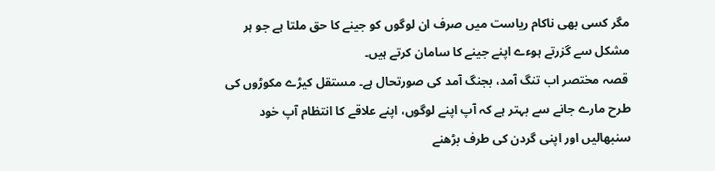مگر کسی بھی ناکام ریاست میں صرف ان لوگوں کو جینے کا حق ملتا ہے جو ہر مشکل سے گزرتے ہوءے اپنے جینے کا سامان کرتے ہیں۔
 قصہ مختصر اب تنگ آمد، بجنگ آمد کی صورتحال ہے۔ مستقل کیڑے مکوڑوں کی طرح مارے جانے سے بہتر ہے کہ آپ اپنے لوگوں، اپنے علاقے کا انتظام آپ خود سنبھالیں اور اپنی گردن کی طرف بڑھنے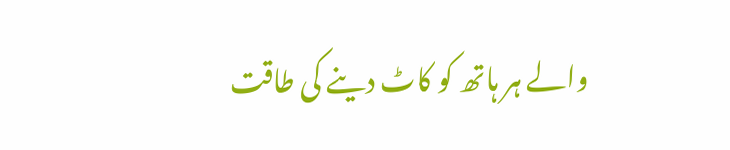والے ہر ہاتھ کو کاٹ دینے کی طاقت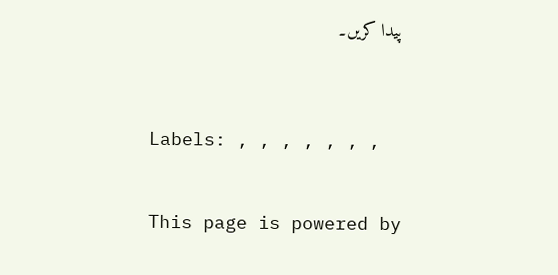پیدا کریں۔



Labels: , , , , , , ,


This page is powered by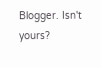Blogger. Isn't yours?